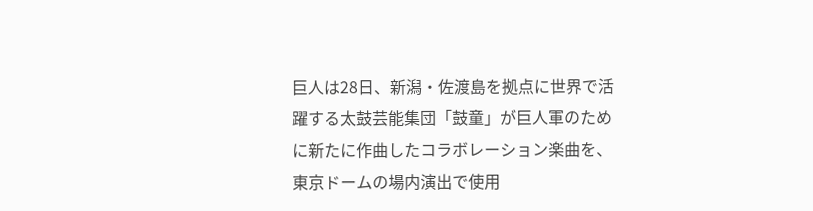巨人は28日、新潟・佐渡島を拠点に世界で活躍する太鼓芸能集団「鼓童」が巨人軍のために新たに作曲したコラボレーション楽曲を、東京ドームの場内演出で使用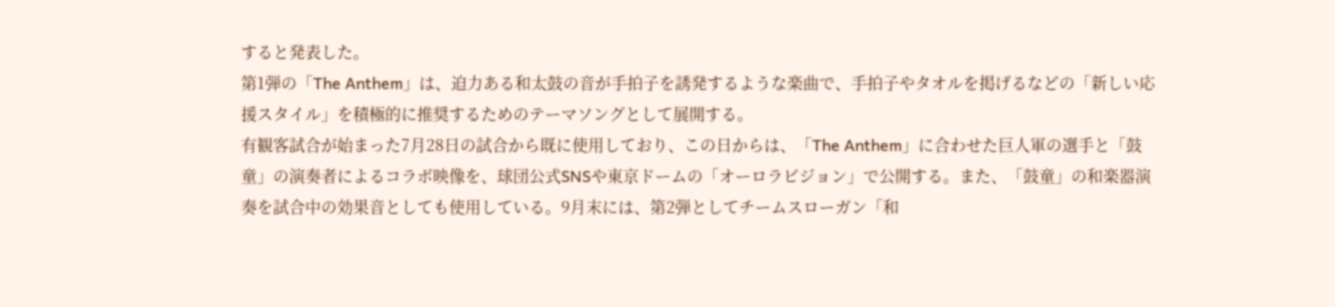すると発表した。
第1弾の「The Anthem」は、迫力ある和太鼓の音が手拍子を誘発するような楽曲で、手拍子やタオルを掲げるなどの「新しい応援スタイル」を積極的に推奨するためのテーマソングとして展開する。
有観客試合が始まった7月28日の試合から既に使用しており、この日からは、「The Anthem」に合わせた巨人軍の選手と「鼓童」の演奏者によるコラボ映像を、球団公式SNSや東京ドームの「オーロラビジョン」で公開する。また、「鼓童」の和楽器演奏を試合中の効果音としても使用している。9月末には、第2弾としてチームスローガン「和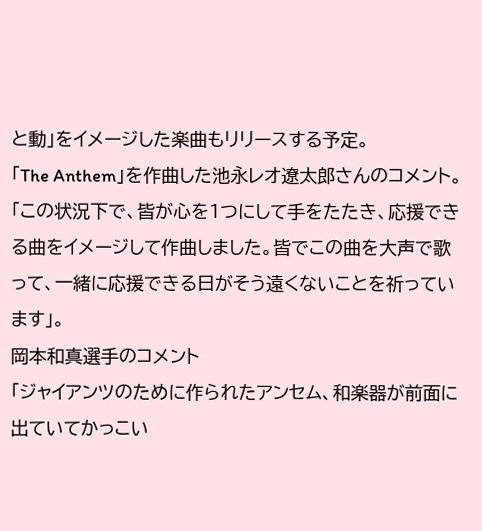と動」をイメージした楽曲もリリースする予定。
「The Anthem」を作曲した池永レオ遼太郎さんのコメント。「この状況下で、皆が心を1つにして手をたたき、応援できる曲をイメージして作曲しました。皆でこの曲を大声で歌って、一緒に応援できる日がそう遠くないことを祈っています」。
岡本和真選手のコメント
「ジャイアンツのために作られたアンセム、和楽器が前面に出ていてかっこい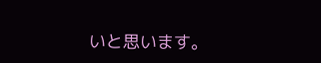いと思います。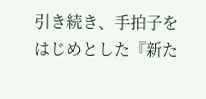引き続き、手拍子をはじめとした『新た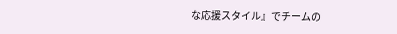な応援スタイル』でチームの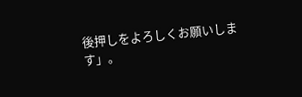後押しをよろしくお願いします」。